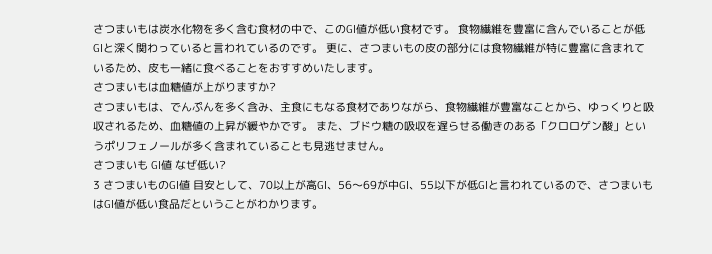さつまいもは炭水化物を多く含む食材の中で、このGI値が低い食材です。 食物繊維を豊富に含んでいることが低GIと深く関わっていると言われているのです。 更に、さつまいもの皮の部分には食物繊維が特に豊富に含まれているため、皮も一緒に食べることをおすすめいたします。
さつまいもは血糖値が上がりますか?
さつまいもは、でんぷんを多く含み、主食にもなる食材でありながら、食物繊維が豊富なことから、ゆっくりと吸収されるため、血糖値の上昇が緩やかです。 また、ブドウ糖の吸収を遅らせる働きのある「クロロゲン酸」というポリフェノールが多く含まれていることも見逃せません。
さつまいも GI値 なぜ低い?
3 さつまいものGI値 目安として、70以上が高GI、56〜69が中GI、55以下が低GIと言われているので、さつまいもはGI値が低い食品だということがわかります。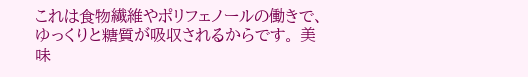これは食物繊維やポリフェノールの働きで、ゆっくりと糖質が吸収されるからです。 美味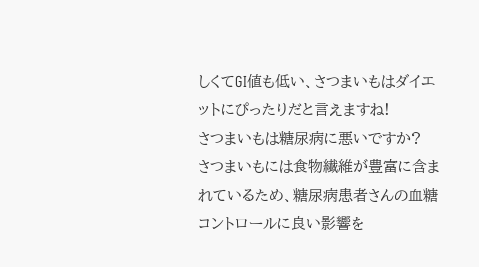しくてGI値も低い、さつまいもはダイエットにぴったりだと言えますね!
さつまいもは糖尿病に悪いですか?
さつまいもには食物繊維が豊富に含まれているため、糖尿病患者さんの血糖コントロールに良い影響を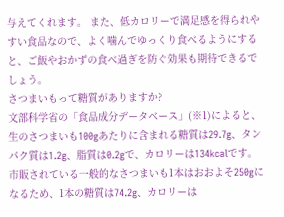与えてくれます。 また、低カロリーで満足感を得られやすい食品なので、よく噛んでゆっくり食べるようにすると、ご飯やおかずの食べ過ぎを防ぐ効果も期待できるでしょう。
さつまいもって糖質がありますか?
文部科学省の「食品成分データベース」(※1)によると、生のさつまいも100gあたりに含まれる糖質は29.7g、タンパク質は1.2g、脂質は0.2gで、カロリーは134kcalです。 市販されている一般的なさつまいも1本はおおよそ250gになるため、1本の糖質は74.2g、カロリーは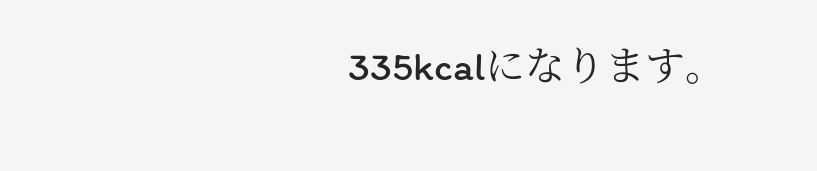335kcalになります。